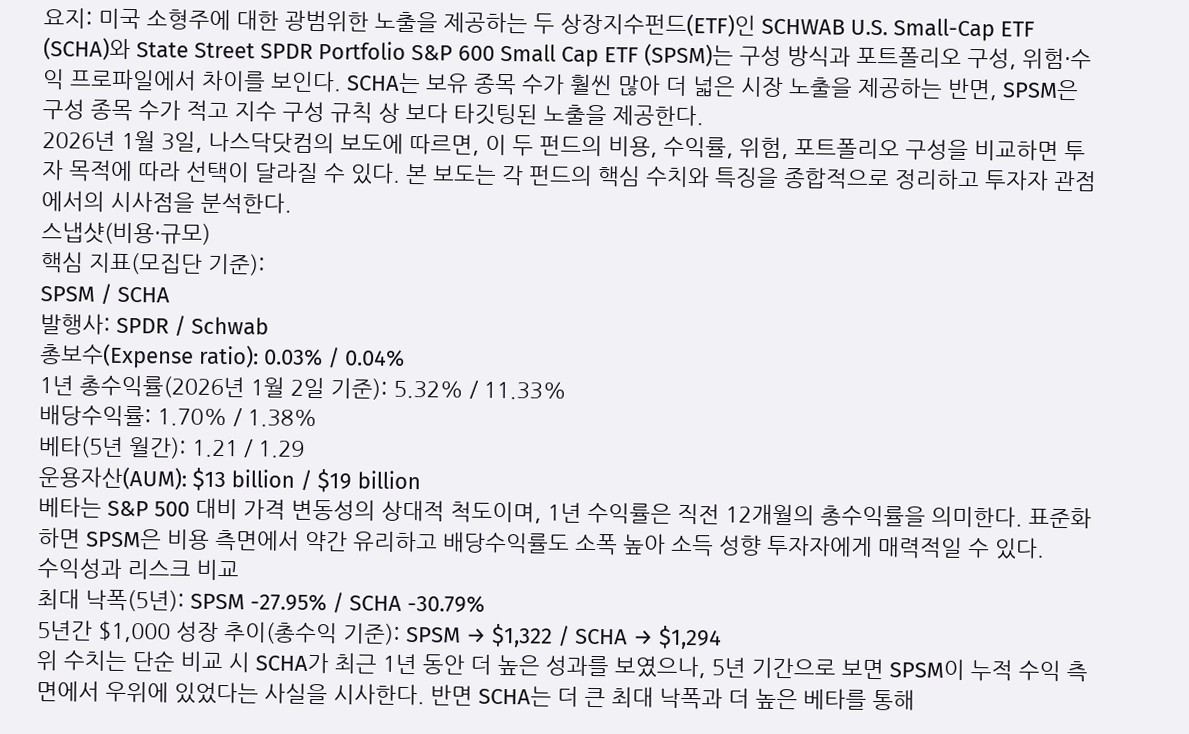요지: 미국 소형주에 대한 광범위한 노출을 제공하는 두 상장지수펀드(ETF)인 SCHWAB U.S. Small-Cap ETF (SCHA)와 State Street SPDR Portfolio S&P 600 Small Cap ETF (SPSM)는 구성 방식과 포트폴리오 구성, 위험·수익 프로파일에서 차이를 보인다. SCHA는 보유 종목 수가 훨씬 많아 더 넓은 시장 노출을 제공하는 반면, SPSM은 구성 종목 수가 적고 지수 구성 규칙 상 보다 타깃팅된 노출을 제공한다.
2026년 1월 3일, 나스닥닷컴의 보도에 따르면, 이 두 펀드의 비용, 수익률, 위험, 포트폴리오 구성을 비교하면 투자 목적에 따라 선택이 달라질 수 있다. 본 보도는 각 펀드의 핵심 수치와 특징을 종합적으로 정리하고 투자자 관점에서의 시사점을 분석한다.
스냅샷(비용·규모)
핵심 지표(모집단 기준):
SPSM / SCHA
발행사: SPDR / Schwab
총보수(Expense ratio): 0.03% / 0.04%
1년 총수익률(2026년 1월 2일 기준): 5.32% / 11.33%
배당수익률: 1.70% / 1.38%
베타(5년 월간): 1.21 / 1.29
운용자산(AUM): $13 billion / $19 billion
베타는 S&P 500 대비 가격 변동성의 상대적 척도이며, 1년 수익률은 직전 12개월의 총수익률을 의미한다. 표준화하면 SPSM은 비용 측면에서 약간 유리하고 배당수익률도 소폭 높아 소득 성향 투자자에게 매력적일 수 있다.
수익성과 리스크 비교
최대 낙폭(5년): SPSM -27.95% / SCHA -30.79%
5년간 $1,000 성장 추이(총수익 기준): SPSM → $1,322 / SCHA → $1,294
위 수치는 단순 비교 시 SCHA가 최근 1년 동안 더 높은 성과를 보였으나, 5년 기간으로 보면 SPSM이 누적 수익 측면에서 우위에 있었다는 사실을 시사한다. 반면 SCHA는 더 큰 최대 낙폭과 더 높은 베타를 통해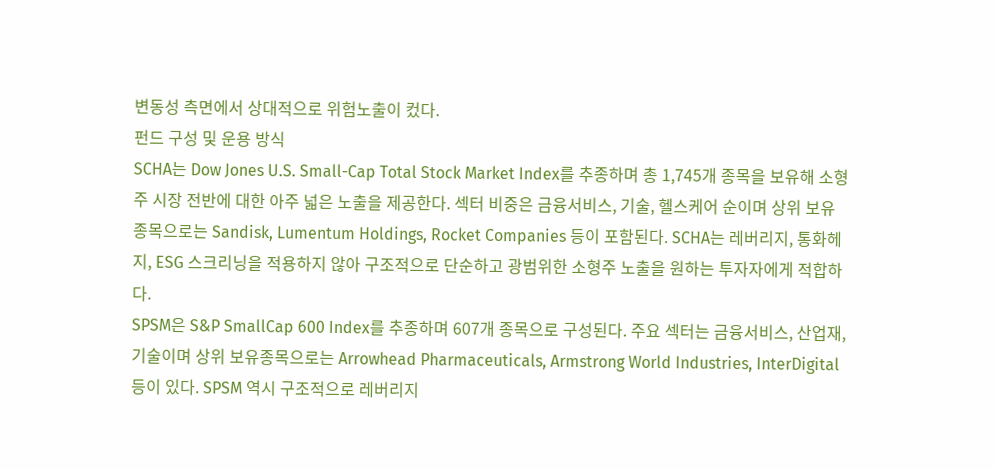변동성 측면에서 상대적으로 위험노출이 컸다.
펀드 구성 및 운용 방식
SCHA는 Dow Jones U.S. Small-Cap Total Stock Market Index를 추종하며 총 1,745개 종목을 보유해 소형주 시장 전반에 대한 아주 넓은 노출을 제공한다. 섹터 비중은 금융서비스, 기술, 헬스케어 순이며 상위 보유종목으로는 Sandisk, Lumentum Holdings, Rocket Companies 등이 포함된다. SCHA는 레버리지, 통화헤지, ESG 스크리닝을 적용하지 않아 구조적으로 단순하고 광범위한 소형주 노출을 원하는 투자자에게 적합하다.
SPSM은 S&P SmallCap 600 Index를 추종하며 607개 종목으로 구성된다. 주요 섹터는 금융서비스, 산업재, 기술이며 상위 보유종목으로는 Arrowhead Pharmaceuticals, Armstrong World Industries, InterDigital 등이 있다. SPSM 역시 구조적으로 레버리지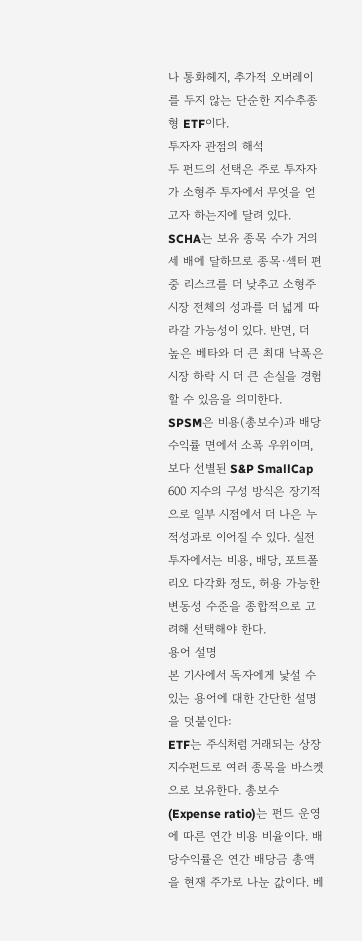나 통화헤지, 추가적 오버레이를 두지 않는 단순한 지수추종형 ETF이다.
투자자 관점의 해석
두 펀드의 선택은 주로 투자자가 소형주 투자에서 무엇을 얻고자 하는지에 달려 있다. SCHA는 보유 종목 수가 거의 세 배에 달하므로 종목·섹터 편중 리스크를 더 낮추고 소형주 시장 전체의 성과를 더 넓게 따라갈 가능성이 있다. 반면, 더 높은 베타와 더 큰 최대 낙폭은 시장 하락 시 더 큰 손실을 경험할 수 있음을 의미한다.
SPSM은 비용(총보수)과 배당수익률 면에서 소폭 우위이며, 보다 선별된 S&P SmallCap 600 지수의 구성 방식은 장기적으로 일부 시점에서 더 나은 누적성과로 이어질 수 있다. 실전 투자에서는 비용, 배당, 포트폴리오 다각화 정도, 허용 가능한 변동성 수준을 종합적으로 고려해 선택해야 한다.
용어 설명
본 기사에서 독자에게 낯설 수 있는 용어에 대한 간단한 설명을 덧붙인다:
ETF는 주식처럼 거래되는 상장지수펀드로 여러 종목을 바스켓으로 보유한다. 총보수(Expense ratio)는 펀드 운영에 따른 연간 비용 비율이다. 배당수익률은 연간 배당금 총액을 현재 주가로 나눈 값이다. 베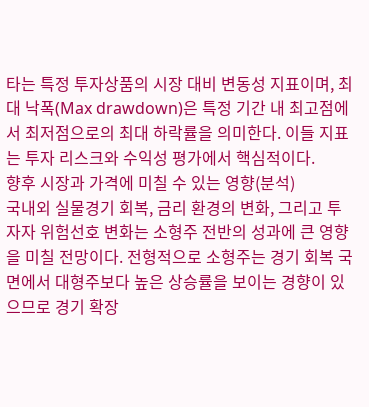타는 특정 투자상품의 시장 대비 변동성 지표이며, 최대 낙폭(Max drawdown)은 특정 기간 내 최고점에서 최저점으로의 최대 하락률을 의미한다. 이들 지표는 투자 리스크와 수익성 평가에서 핵심적이다.
향후 시장과 가격에 미칠 수 있는 영향(분석)
국내외 실물경기 회복, 금리 환경의 변화, 그리고 투자자 위험선호 변화는 소형주 전반의 성과에 큰 영향을 미칠 전망이다. 전형적으로 소형주는 경기 회복 국면에서 대형주보다 높은 상승률을 보이는 경향이 있으므로 경기 확장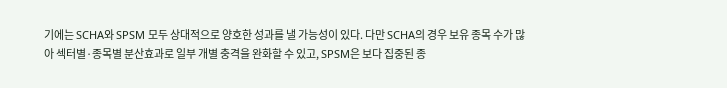기에는 SCHA와 SPSM 모두 상대적으로 양호한 성과를 낼 가능성이 있다. 다만 SCHA의 경우 보유 종목 수가 많아 섹터별·종목별 분산효과로 일부 개별 충격을 완화할 수 있고, SPSM은 보다 집중된 종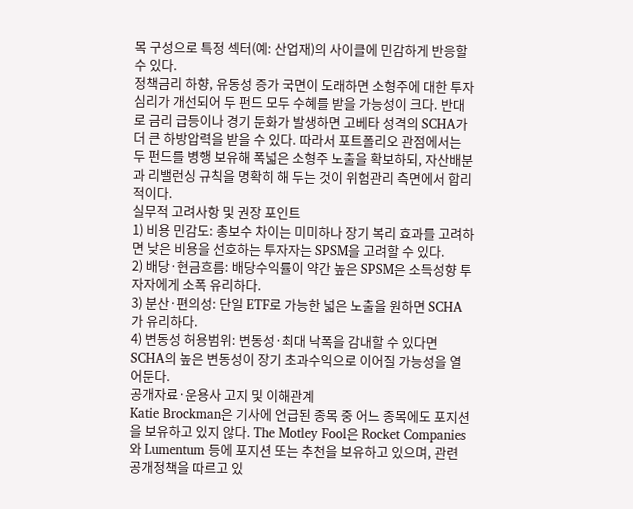목 구성으로 특정 섹터(예: 산업재)의 사이클에 민감하게 반응할 수 있다.
정책금리 하향, 유동성 증가 국면이 도래하면 소형주에 대한 투자심리가 개선되어 두 펀드 모두 수혜를 받을 가능성이 크다. 반대로 금리 급등이나 경기 둔화가 발생하면 고베타 성격의 SCHA가 더 큰 하방압력을 받을 수 있다. 따라서 포트폴리오 관점에서는 두 펀드를 병행 보유해 폭넓은 소형주 노출을 확보하되, 자산배분과 리밸런싱 규칙을 명확히 해 두는 것이 위험관리 측면에서 합리적이다.
실무적 고려사항 및 권장 포인트
1) 비용 민감도: 총보수 차이는 미미하나 장기 복리 효과를 고려하면 낮은 비용을 선호하는 투자자는 SPSM을 고려할 수 있다.
2) 배당·현금흐름: 배당수익률이 약간 높은 SPSM은 소득성향 투자자에게 소폭 유리하다.
3) 분산·편의성: 단일 ETF로 가능한 넓은 노출을 원하면 SCHA가 유리하다.
4) 변동성 허용범위: 변동성·최대 낙폭을 감내할 수 있다면 SCHA의 높은 변동성이 장기 초과수익으로 이어질 가능성을 열어둔다.
공개자료·운용사 고지 및 이해관계
Katie Brockman은 기사에 언급된 종목 중 어느 종목에도 포지션을 보유하고 있지 않다. The Motley Fool은 Rocket Companies와 Lumentum 등에 포지션 또는 추천을 보유하고 있으며, 관련 공개정책을 따르고 있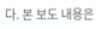다. 본 보도 내용은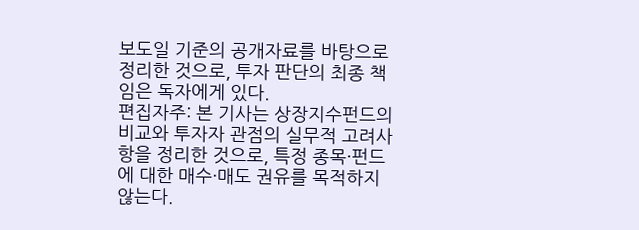보도일 기준의 공개자료를 바탕으로 정리한 것으로, 투자 판단의 최종 책임은 독자에게 있다.
편집자주: 본 기사는 상장지수펀드의 비교와 투자자 관점의 실무적 고려사항을 정리한 것으로, 특정 종목·펀드에 대한 매수·매도 권유를 목적하지 않는다.